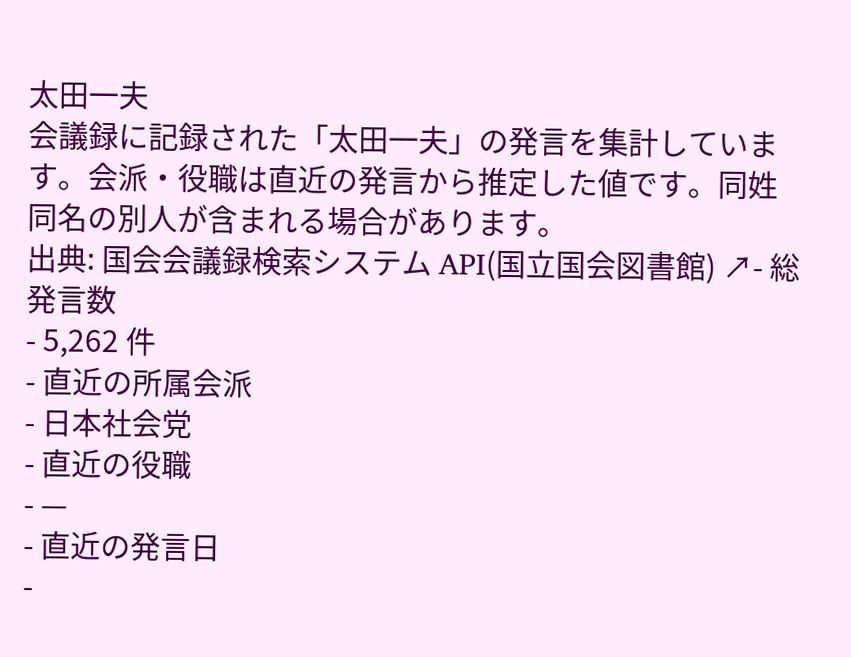太田一夫
会議録に記録された「太田一夫」の発言を集計しています。会派・役職は直近の発言から推定した値です。同姓同名の別人が含まれる場合があります。
出典: 国会会議録検索システム API(国立国会図書館) ↗- 総発言数
- 5,262 件
- 直近の所属会派
- 日本社会党
- 直近の役職
- —
- 直近の発言日
-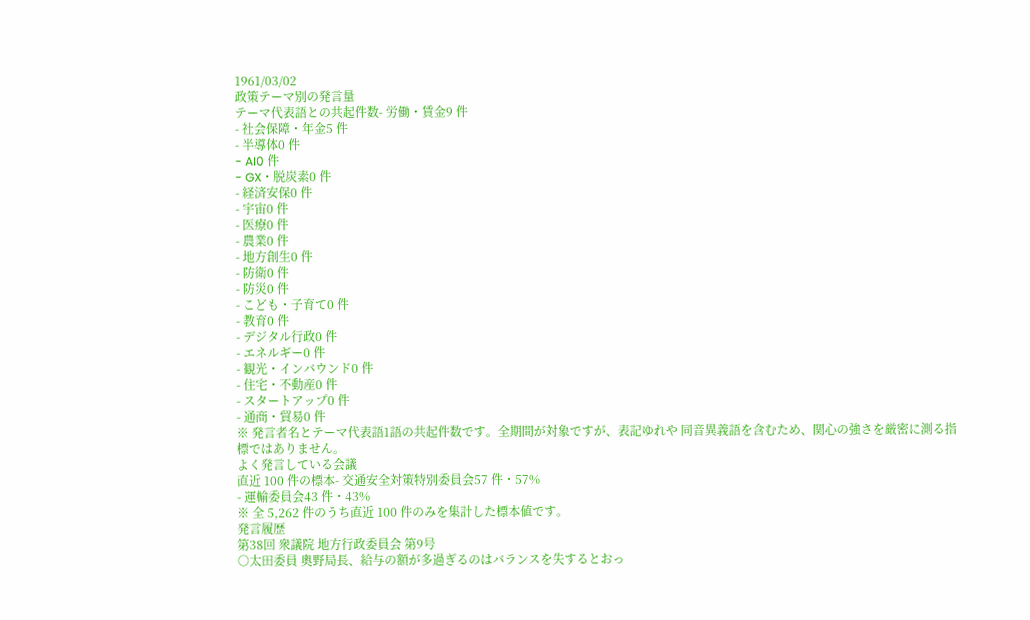1961/03/02
政策テーマ別の発言量
テーマ代表語との共起件数- 労働・賃金9 件
- 社会保障・年金5 件
- 半導体0 件
- AI0 件
- GX・脱炭素0 件
- 経済安保0 件
- 宇宙0 件
- 医療0 件
- 農業0 件
- 地方創生0 件
- 防衛0 件
- 防災0 件
- こども・子育て0 件
- 教育0 件
- デジタル行政0 件
- エネルギー0 件
- 観光・インバウンド0 件
- 住宅・不動産0 件
- スタートアップ0 件
- 通商・貿易0 件
※ 発言者名とテーマ代表語1語の共起件数です。全期間が対象ですが、表記ゆれや 同音異義語を含むため、関心の強さを厳密に測る指標ではありません。
よく発言している会議
直近 100 件の標本- 交通安全対策特別委員会57 件・57%
- 運輸委員会43 件・43%
※ 全 5,262 件のうち直近 100 件のみを集計した標本値です。
発言履歴
第38回 衆議院 地方行政委員会 第9号
○太田委員 奧野局長、給与の額が多過ぎるのはバランスを失するとおっ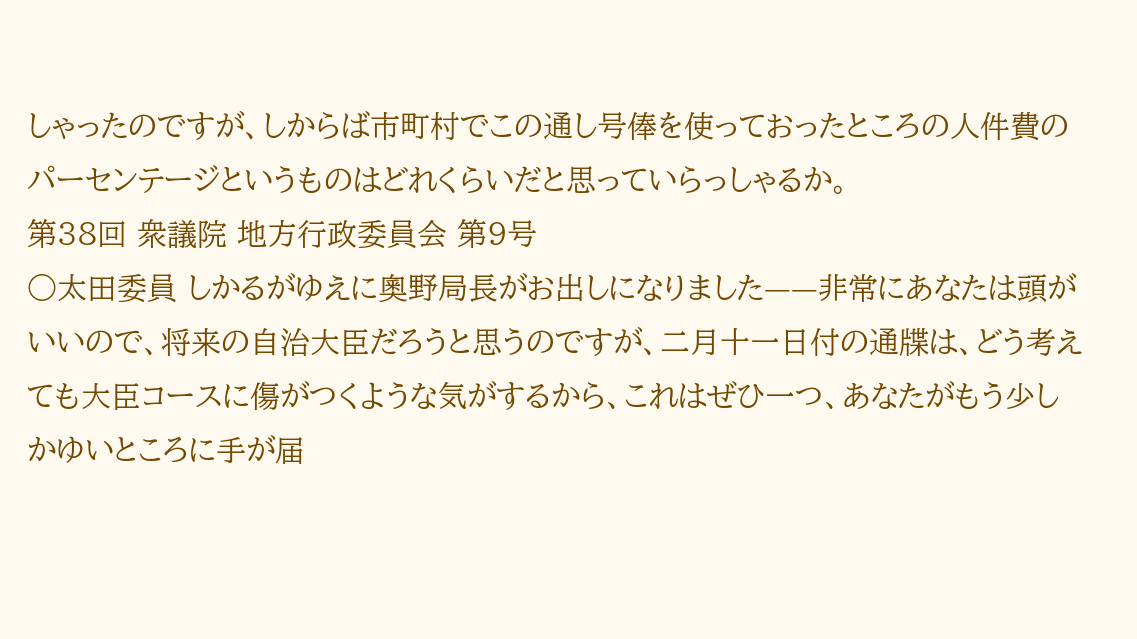しゃったのですが、しからば市町村でこの通し号俸を使っておったところの人件費のパーセンテージというものはどれくらいだと思っていらっしゃるか。
第38回 衆議院 地方行政委員会 第9号
○太田委員 しかるがゆえに奧野局長がお出しになりました——非常にあなたは頭がいいので、将来の自治大臣だろうと思うのですが、二月十一日付の通牒は、どう考えても大臣コースに傷がつくような気がするから、これはぜひ一つ、あなたがもう少しかゆいところに手が届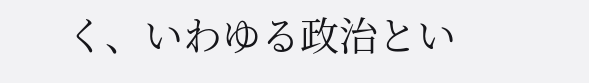く、いわゆる政治とい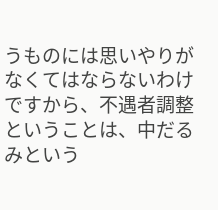うものには思いやりがなくてはならないわけですから、不遇者調整ということは、中だるみという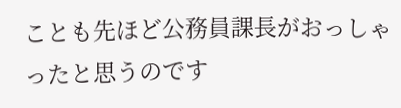ことも先ほど公務員課長がおっしゃったと思うのです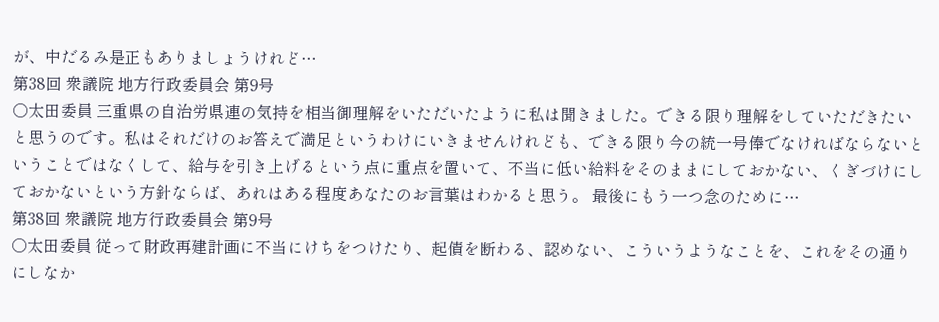が、中だるみ是正もありましょうけれど…
第38回 衆議院 地方行政委員会 第9号
○太田委員 三重県の自治労県連の気持を相当御理解をいただいたように私は聞きました。できる限り理解をしていただきたいと思うのです。私はそれだけのお答えで満足というわけにいきませんけれども、できる限り今の統一号俸でなければならないということではなくして、給与を引き上げるという点に重点を置いて、不当に低い給料をそのままにしておかない、くぎづけにしておかないという方針ならば、あれはある程度あなたのお言葉はわかると思う。 最後にもう一つ念のために…
第38回 衆議院 地方行政委員会 第9号
○太田委員 従って財政再建計画に不当にけちをつけたり、起債を断わる、認めない、こういうようなことを、これをその通りにしなか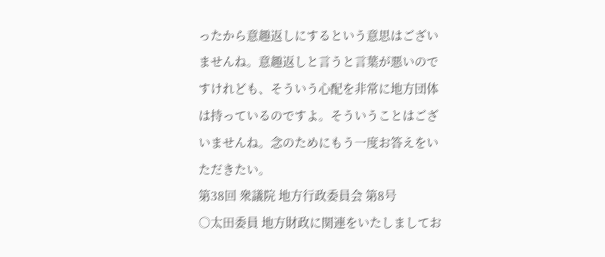ったから意趣返しにするという意思はございませんね。意趣返しと言うと言葉が悪いのですけれども、そういう心配を非常に地方団体は持っているのですよ。そういうことはございませんね。念のためにもう一度お答えをいただきたい。
第38回 衆議院 地方行政委員会 第8号
○太田委員 地方財政に関連をいたしましてお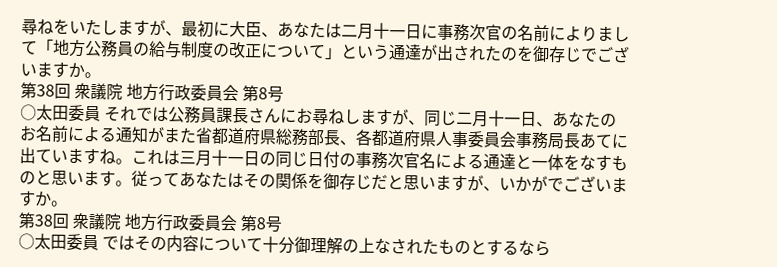尋ねをいたしますが、最初に大臣、あなたは二月十一日に事務次官の名前によりまして「地方公務員の給与制度の改正について」という通達が出されたのを御存じでございますか。
第38回 衆議院 地方行政委員会 第8号
○太田委員 それでは公務員課長さんにお尋ねしますが、同じ二月十一日、あなたのお名前による通知がまた省都道府県総務部長、各都道府県人事委員会事務局長あてに出ていますね。これは三月十一日の同じ日付の事務次官名による通達と一体をなすものと思います。従ってあなたはその関係を御存じだと思いますが、いかがでございますか。
第38回 衆議院 地方行政委員会 第8号
○太田委員 ではその内容について十分御理解の上なされたものとするなら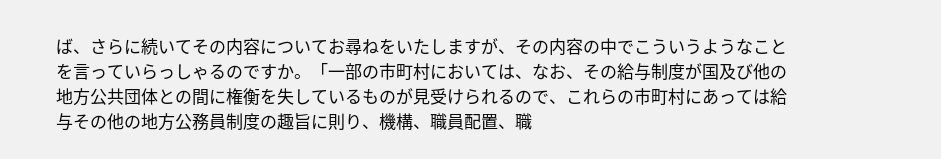ば、さらに続いてその内容についてお尋ねをいたしますが、その内容の中でこういうようなことを言っていらっしゃるのですか。「一部の市町村においては、なお、その給与制度が国及び他の地方公共団体との間に権衡を失しているものが見受けられるので、これらの市町村にあっては給与その他の地方公務員制度の趣旨に則り、機構、職員配置、職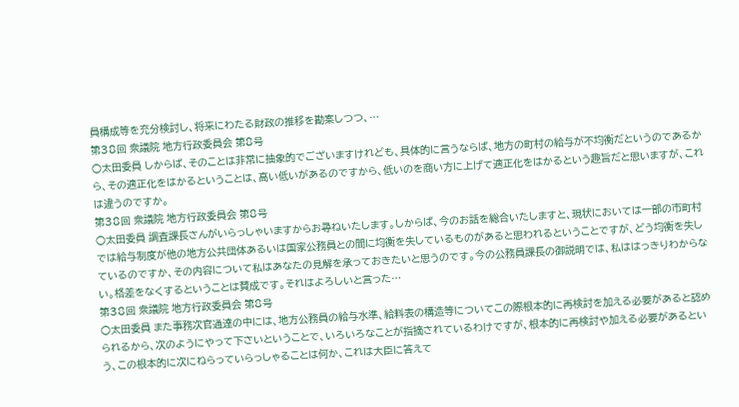員構成等を充分検討し、将来にわたる財政の推移を勘案しつつ、…
第38回 衆議院 地方行政委員会 第8号
○太田委員 しからば、そのことは非常に抽象的でございますけれども、具体的に言うならば、地方の町村の給与が不均衡だというのであるから、その適正化をはかるということは、高い低いがあるのですから、低いのを商い方に上げて適正化をはかるという趣旨だと思いますが、これは違うのですか。
第38回 衆議院 地方行政委員会 第8号
○太田委員 調査課長さんがいらっしゃいますからお尋ねいたします。しからば、今のお話を総合いたしますと、現状においては一部の市町村では給与制度が他の地方公共団体あるいは国家公務員との間に均衡を失しているものがあると思われるということですが、どう均衡を失しているのですか、その内容について私はあなたの見解を承っておきたいと思うのです。今の公務員課長の御説明では、私ははっきりわからない。格差をなくするということは賛成です。それはよろしいと言った…
第38回 衆議院 地方行政委員会 第8号
○太田委員 また事務次官通達の中には、地方公務員の給与水準、給料表の構造等についてこの際根本的に再検討を加える必要があると認められるから、次のようにやって下さいということで、いろいろなことが指摘されているわけですが、根本的に再検討や加える必要があるという、この根本的に次にねらっていらっしゃることは何か、これは大臣に答えて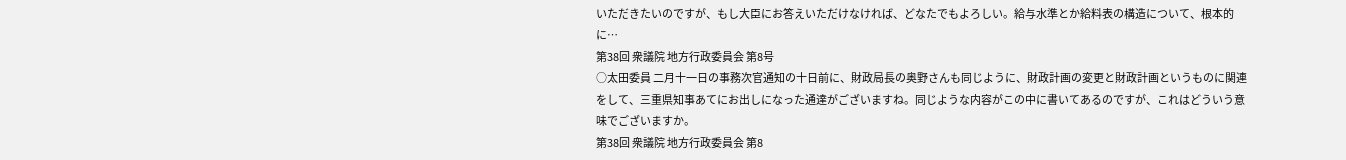いただきたいのですが、もし大臣にお答えいただけなければ、どなたでもよろしい。給与水準とか給料表の構造について、根本的に…
第38回 衆議院 地方行政委員会 第8号
○太田委員 二月十一日の事務次官通知の十日前に、財政局長の奥野さんも同じように、財政計画の変更と財政計画というものに関連をして、三重県知事あてにお出しになった通達がございますね。同じような内容がこの中に書いてあるのですが、これはどういう意味でございますか。
第38回 衆議院 地方行政委員会 第8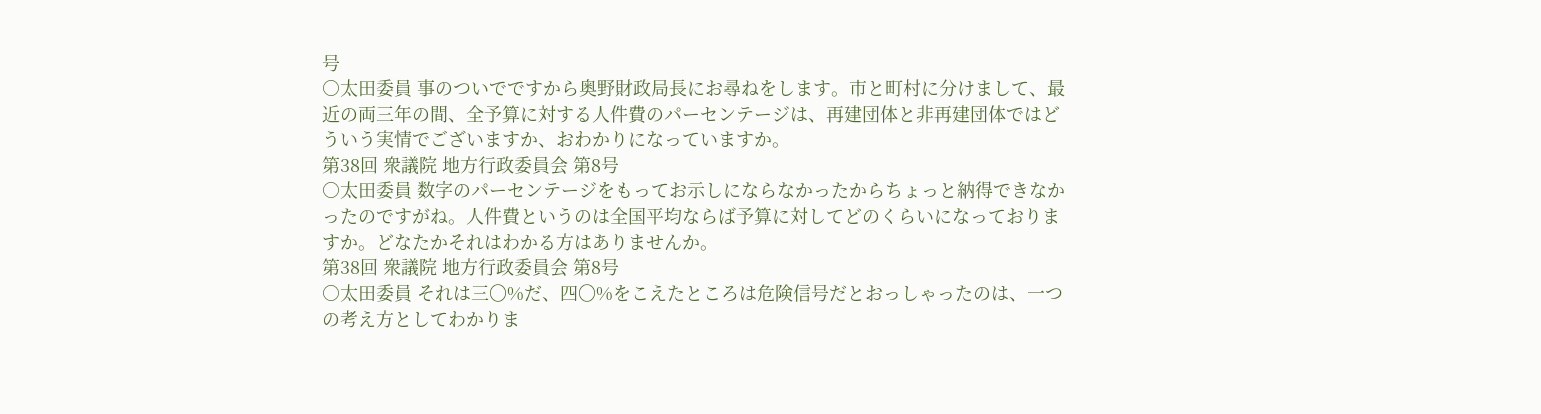号
○太田委員 事のついでですから奥野財政局長にお尋ねをします。市と町村に分けまして、最近の両三年の間、全予算に対する人件費のパーセンテージは、再建団体と非再建団体ではどういう実情でございますか、おわかりになっていますか。
第38回 衆議院 地方行政委員会 第8号
○太田委員 数字のパーセンテージをもってお示しにならなかったからちょっと納得できなかったのですがね。人件費というのは全国平均ならば予算に対してどのくらいになっておりますか。どなたかそれはわかる方はありませんか。
第38回 衆議院 地方行政委員会 第8号
○太田委員 それは三〇%だ、四〇%をこえたところは危険信号だとおっしゃったのは、一つの考え方としてわかりま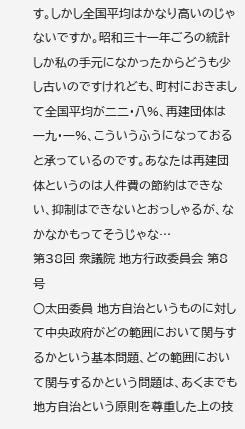す。しかし全国平均はかなり高いのじゃないですか。昭和三十一年ごろの統計しか私の手元になかったからどうも少し古いのですけれども、町村におきまして全国平均が二二・八%、再建団体は一九・一%、こういうふうになっておると承っているのです。あなたは再建団体というのは人件費の節約はできない、抑制はできないとおっしゃるが、なかなかもってそうじゃな…
第38回 衆議院 地方行政委員会 第8号
○太田委員 地方自治というものに対して中央政府がどの範囲において関与するかという基本問題、どの範囲において関与するかという問題は、あくまでも地方自治という原則を尊重した上の技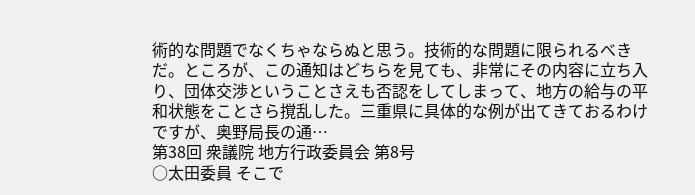術的な問題でなくちゃならぬと思う。技術的な問題に限られるべきだ。ところが、この通知はどちらを見ても、非常にその内容に立ち入り、団体交渉ということさえも否認をしてしまって、地方の給与の平和状態をことさら撹乱した。三重県に具体的な例が出てきておるわけですが、奥野局長の通…
第38回 衆議院 地方行政委員会 第8号
○太田委員 そこで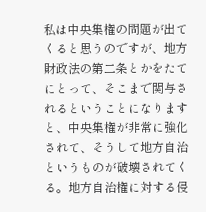私は中央集権の問題が出てくると思うのですが、地方財政法の第二条とかをたてにとって、そこまで関与されるということになりますと、中央集権が非常に強化されて、そうして地方自治というものが破壊されてくる。地方自治権に対する侵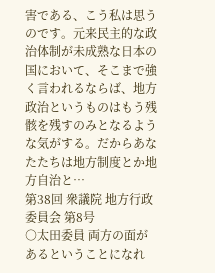害である、こう私は思うのです。元来民主的な政治体制が未成熟な日本の国において、そこまで強く言われるならば、地方政治というものはもう残骸を残すのみとなるような気がする。だからあなたたちは地方制度とか地方自治と…
第38回 衆議院 地方行政委員会 第8号
○太田委員 両方の面があるということになれ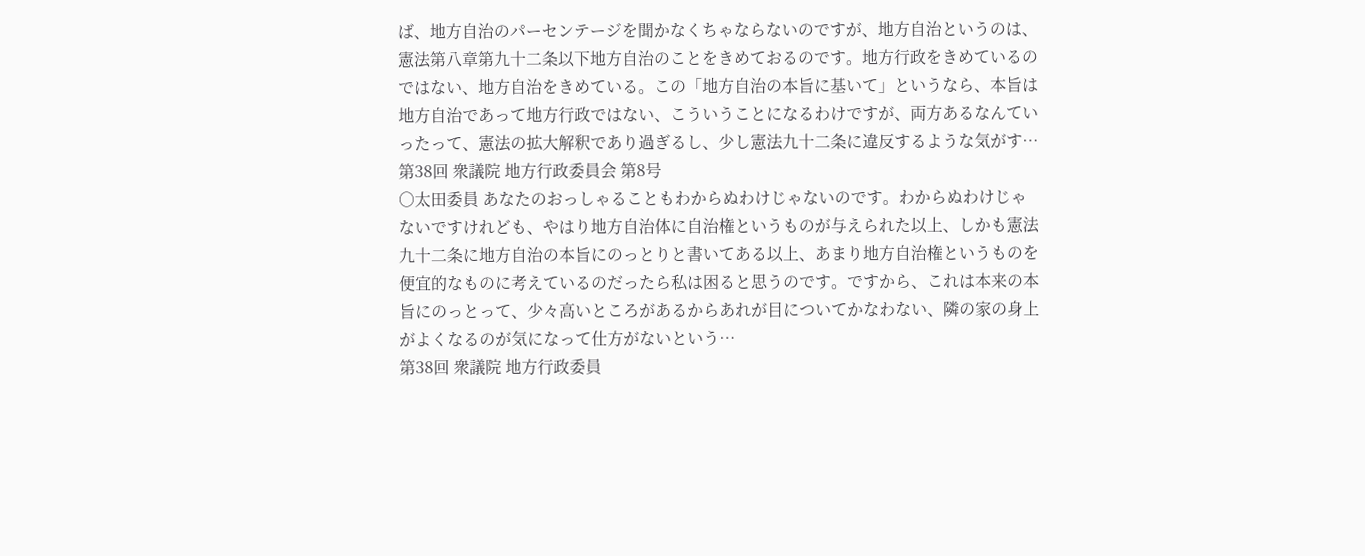ば、地方自治のパーセンテージを聞かなくちゃならないのですが、地方自治というのは、憲法第八章第九十二条以下地方自治のことをきめておるのです。地方行政をきめているのではない、地方自治をきめている。この「地方自治の本旨に基いて」というなら、本旨は地方自治であって地方行政ではない、こういうことになるわけですが、両方あるなんていったって、憲法の拡大解釈であり過ぎるし、少し憲法九十二条に違反するような気がす…
第38回 衆議院 地方行政委員会 第8号
○太田委員 あなたのおっしゃることもわからぬわけじゃないのです。わからぬわけじゃないですけれども、やはり地方自治体に自治権というものが与えられた以上、しかも憲法九十二条に地方自治の本旨にのっとりと書いてある以上、あまり地方自治権というものを便宜的なものに考えているのだったら私は困ると思うのです。ですから、これは本来の本旨にのっとって、少々高いところがあるからあれが目についてかなわない、隣の家の身上がよくなるのが気になって仕方がないという…
第38回 衆議院 地方行政委員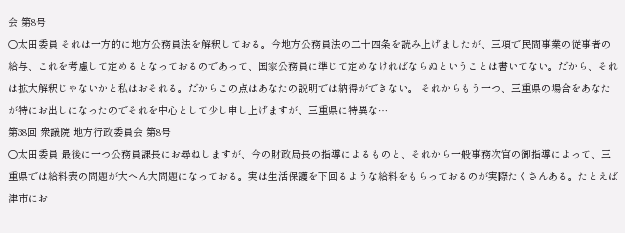会 第8号
○太田委員 それは一方的に地方公務員法を解釈しておる。今地方公務員法の二十四条を読み上げましたが、三項で民間事業の従事者の給与、これを考慮して定めるとなっておるのであって、国家公務員に準じて定めなければならぬということは書いてない。だから、それは拡大解釈じゃないかと私はおそれる。だからこの点はあなたの説明では納得ができない。 それからもう一つ、三重県の場合をあなたが特にお出しになったのでそれを中心として少し申し上げますが、三重県に特異な…
第38回 衆議院 地方行政委員会 第8号
○太田委員 最後に一つ公務員課長にお尋ねしますが、今の財政局長の指導によるものと、それから一般事務次官の御指導によって、三重県では給料表の問題が大へん大問題になっておる。実は生活保護を下回るような給料をもらっておるのが実際たくさんある。たとえば津市にお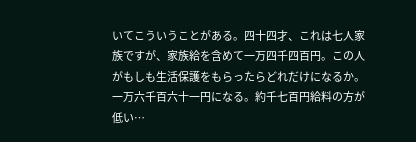いてこういうことがある。四十四才、これは七人家族ですが、家族給を含めて一万四千四百円。この人がもしも生活保護をもらったらどれだけになるか。一万六千百六十一円になる。約千七百円給料の方が低い…